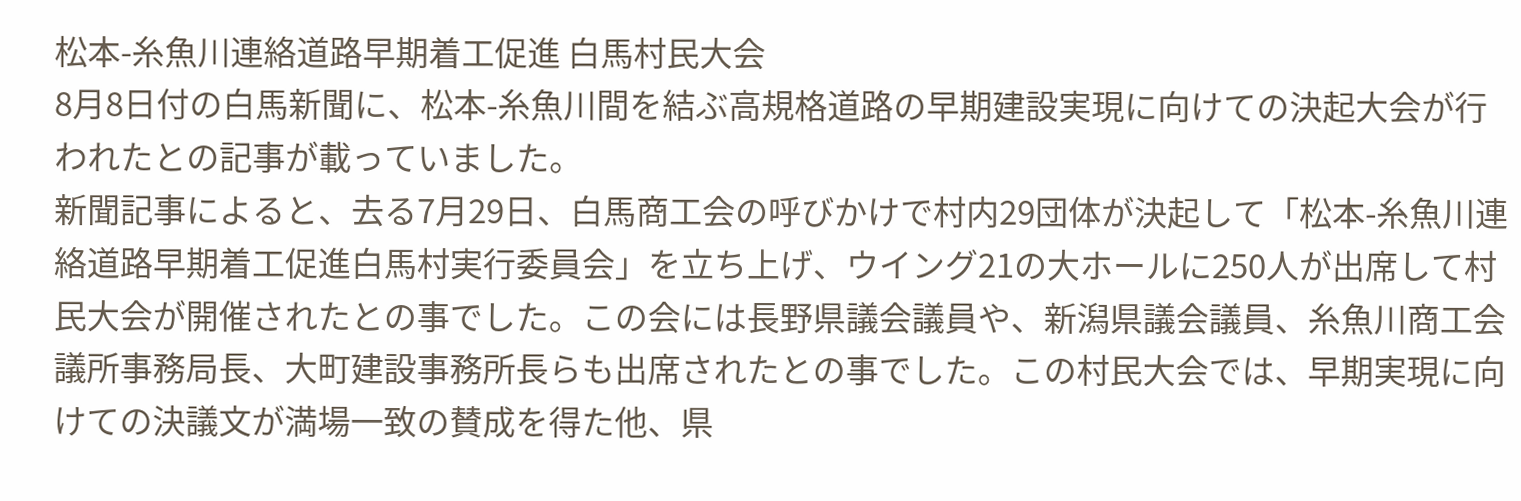松本-糸魚川連絡道路早期着工促進 白馬村民大会
8月8日付の白馬新聞に、松本-糸魚川間を結ぶ高規格道路の早期建設実現に向けての決起大会が行われたとの記事が載っていました。
新聞記事によると、去る7月29日、白馬商工会の呼びかけで村内29団体が決起して「松本-糸魚川連絡道路早期着工促進白馬村実行委員会」を立ち上げ、ウイング21の大ホールに250人が出席して村民大会が開催されたとの事でした。この会には長野県議会議員や、新潟県議会議員、糸魚川商工会議所事務局長、大町建設事務所長らも出席されたとの事でした。この村民大会では、早期実現に向けての決議文が満場一致の賛成を得た他、県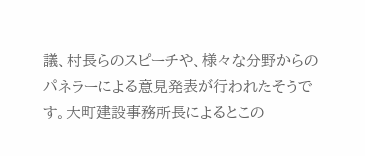議、村長らのスピーチや、様々な分野からのパネラーによる意見発表が行われたそうです。大町建設事務所長によるとこの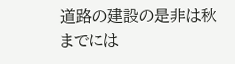道路の建設の是非は秋までには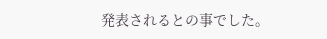発表されるとの事でした。